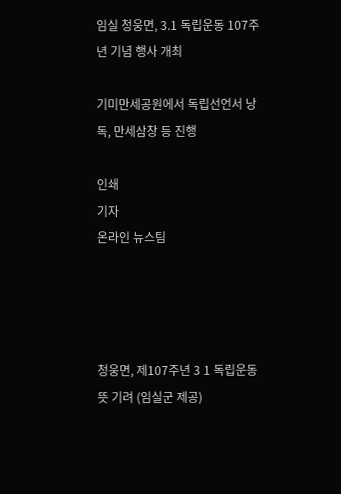임실 청웅면, 3.1 독립운동 107주년 기념 행사 개최

기미만세공원에서 독립선언서 낭독, 만세삼창 등 진행

인쇄
기자
온라인 뉴스팀




청웅면, 제107주년 3 1 독립운동 뜻 기려 (임실군 제공)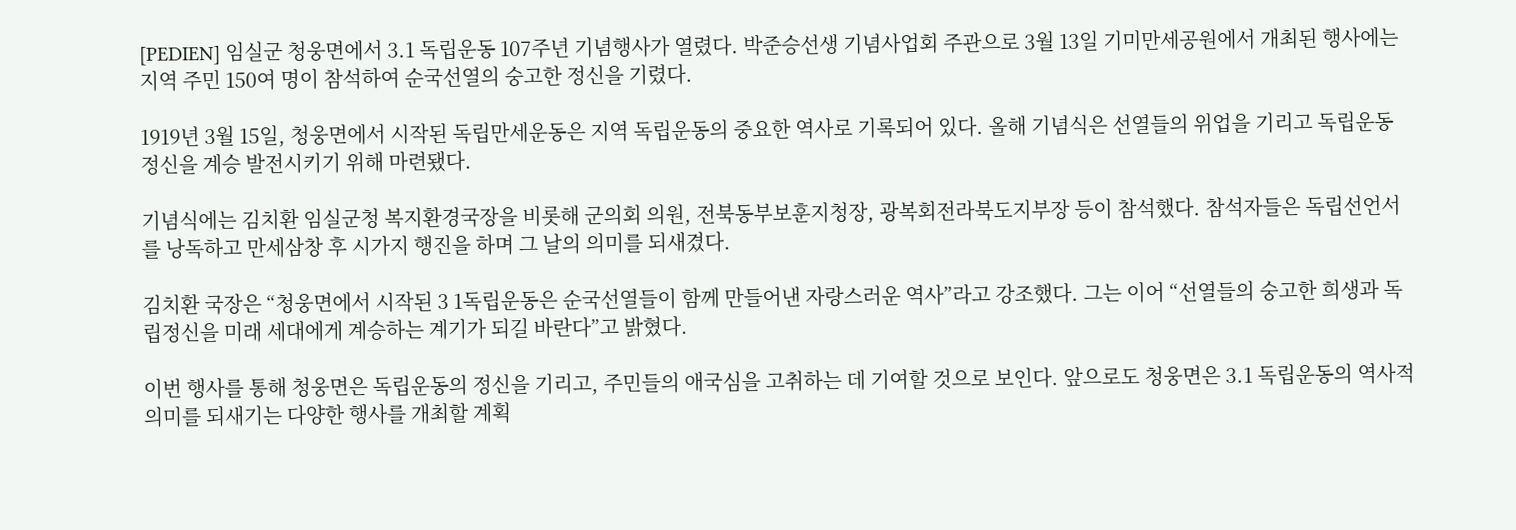[PEDIEN] 임실군 청웅면에서 3.1 독립운동 107주년 기념행사가 열렸다. 박준승선생 기념사업회 주관으로 3월 13일 기미만세공원에서 개최된 행사에는 지역 주민 150여 명이 참석하여 순국선열의 숭고한 정신을 기렸다.

1919년 3월 15일, 청웅면에서 시작된 독립만세운동은 지역 독립운동의 중요한 역사로 기록되어 있다. 올해 기념식은 선열들의 위업을 기리고 독립운동 정신을 계승 발전시키기 위해 마련됐다.

기념식에는 김치환 임실군청 복지환경국장을 비롯해 군의회 의원, 전북동부보훈지청장, 광복회전라북도지부장 등이 참석했다. 참석자들은 독립선언서를 낭독하고 만세삼창 후 시가지 행진을 하며 그 날의 의미를 되새겼다.

김치환 국장은 “청웅면에서 시작된 3 1독립운동은 순국선열들이 함께 만들어낸 자랑스러운 역사”라고 강조했다. 그는 이어 “선열들의 숭고한 희생과 독립정신을 미래 세대에게 계승하는 계기가 되길 바란다”고 밝혔다.

이번 행사를 통해 청웅면은 독립운동의 정신을 기리고, 주민들의 애국심을 고취하는 데 기여할 것으로 보인다. 앞으로도 청웅면은 3.1 독립운동의 역사적 의미를 되새기는 다양한 행사를 개최할 계획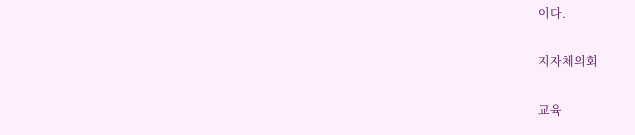이다.

지자체의회

교육